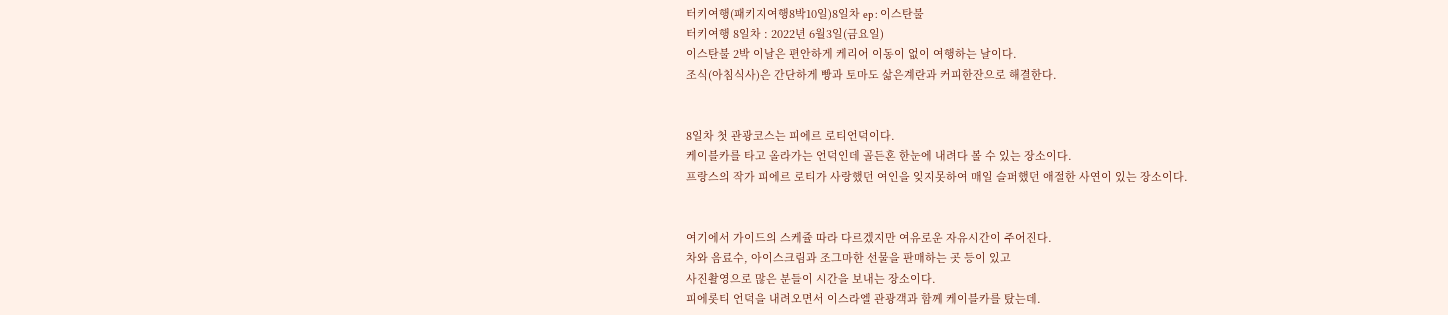터키여행(패키지여행8박10일)8일차 ep : 이스탄불
터키여행 8일차 : 2022년 6월3일(금요일)
이스탄불 2박 이날은 편안하게 케리어 이동이 없이 여행하는 날이다.
조식(아침식사)은 간단하게 빵과 토마도 삶은계란과 커피한잔으로 해결한다.


8일차 첫 관광코스는 피에르 로티언덕이다.
케이블카를 타고 올라가는 언덕인데 골든혼 한눈에 내려다 볼 수 있는 장소이다.
프랑스의 작가 피에르 로티가 사랑했던 여인을 잊지못하여 매일 슬퍼했던 애절한 사연이 있는 장소이다.


여기에서 가이드의 스케쥴 따라 다르겠지만 여유로운 자유시간이 주어진다.
차와 음료수, 아이스크림과 조그마한 선물을 판매하는 곳 등이 있고
사진촬영으로 많은 분들이 시간을 보내는 장소이다.
피에롯티 언덕을 내려오면서 이스라엘 관광객과 함께 케이블카를 탔는데.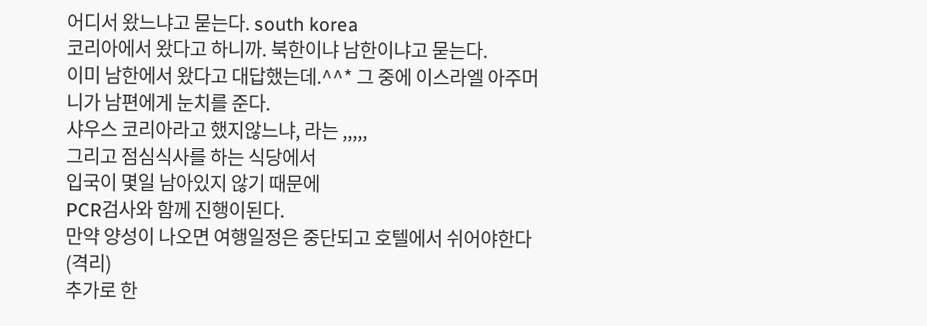어디서 왔느냐고 묻는다. south korea
코리아에서 왔다고 하니까. 북한이냐 남한이냐고 묻는다.
이미 남한에서 왔다고 대답했는데.^^* 그 중에 이스라엘 아주머니가 남편에게 눈치를 준다.
샤우스 코리아라고 했지않느냐, 라는 ,,,,,
그리고 점심식사를 하는 식당에서
입국이 몇일 남아있지 않기 때문에
PCR검사와 함께 진행이된다.
만약 양성이 나오면 여행일정은 중단되고 호텔에서 쉬어야한다(격리)
추가로 한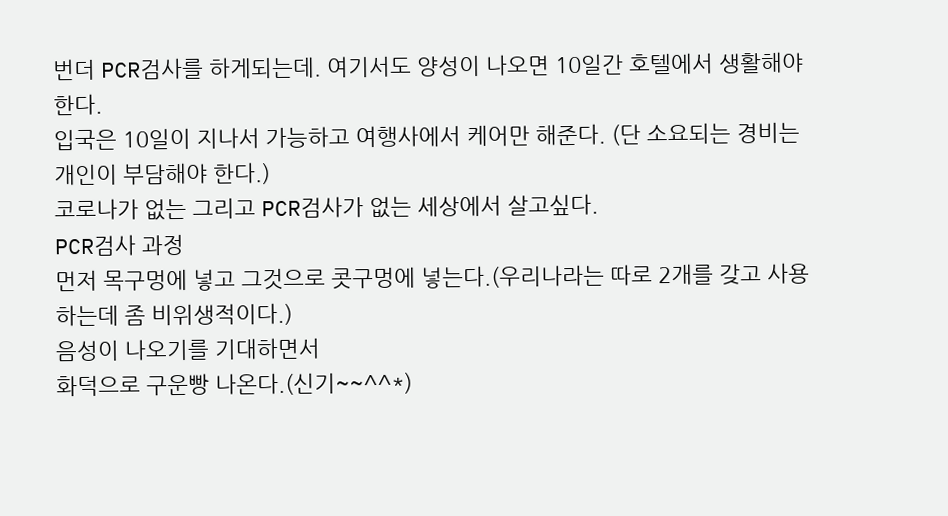번더 PCR검사를 하게되는데. 여기서도 양성이 나오면 10일간 호텔에서 생활해야한다.
입국은 10일이 지나서 가능하고 여행사에서 케어만 해준다. (단 소요되는 경비는개인이 부담해야 한다.)
코로나가 없는 그리고 PCR검사가 없는 세상에서 살고싶다.
PCR검사 과정
먼저 목구멍에 넣고 그것으로 콧구멍에 넣는다.(우리나라는 따로 2개를 갖고 사용하는데 좀 비위생적이다.)
음성이 나오기를 기대하면서
화덕으로 구운빵 나온다.(신기~~^^*)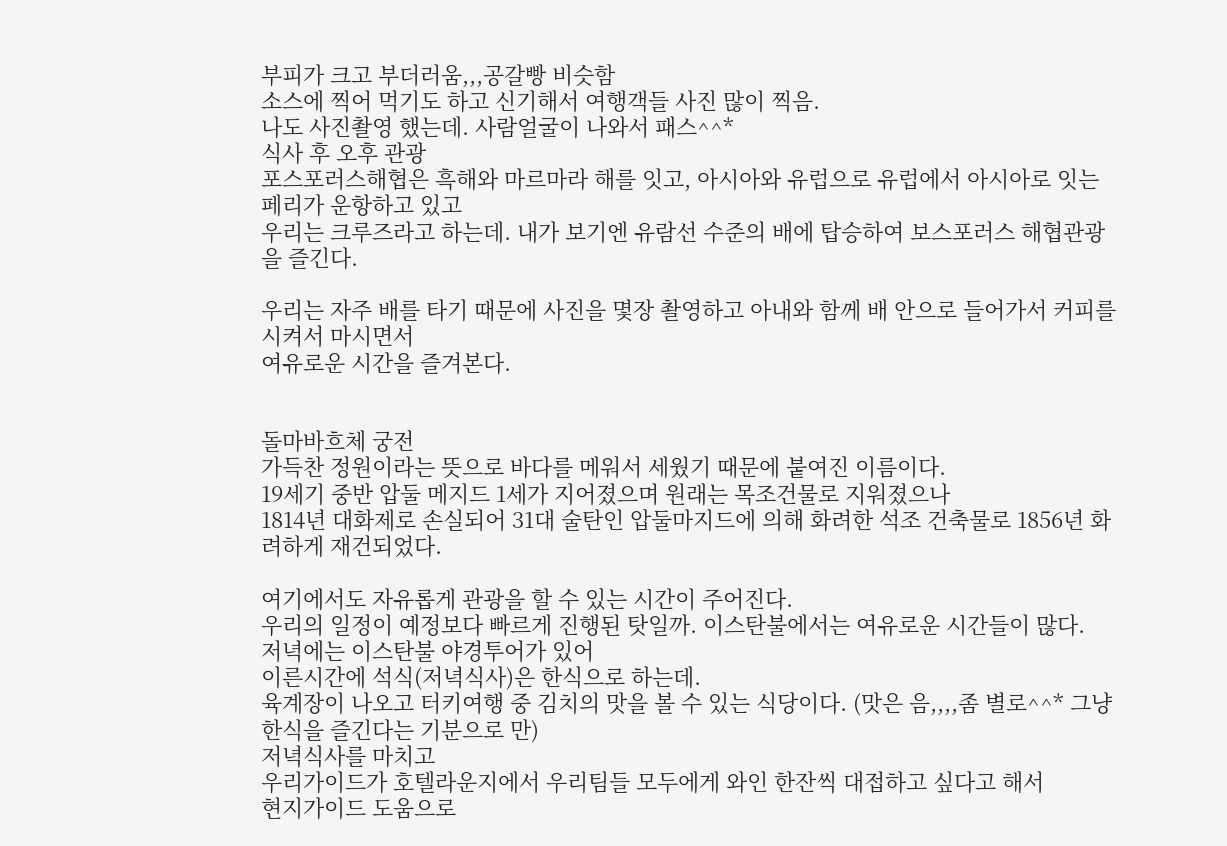부피가 크고 부더러움,,,공갈빵 비슷함
소스에 찍어 먹기도 하고 신기해서 여행객들 사진 많이 찍음.
나도 사진촬영 했는데. 사람얼굴이 나와서 패스^^*
식사 후 오후 관광
포스포러스해협은 흑해와 마르마라 해를 잇고, 아시아와 유럽으로 유럽에서 아시아로 잇는 페리가 운항하고 있고
우리는 크루즈라고 하는데. 내가 보기엔 유람선 수준의 배에 탑승하여 보스포러스 해협관광을 즐긴다.

우리는 자주 배를 타기 때문에 사진을 몇장 촬영하고 아내와 함께 배 안으로 들어가서 커피를 시켜서 마시면서
여유로운 시간을 즐겨본다.


돌마바흐체 궁전
가득찬 정원이라는 뜻으로 바다를 메워서 세웠기 때문에 붙여진 이름이다.
19세기 중반 압둘 메지드 1세가 지어졌으며 원래는 목조건물로 지워졌으나
1814년 대화제로 손실되어 31대 술탄인 압둘마지드에 의해 화려한 석조 건축물로 1856년 화려하게 재건되었다.

여기에서도 자유롭게 관광을 할 수 있는 시간이 주어진다.
우리의 일정이 예정보다 빠르게 진행된 탓일까. 이스탄불에서는 여유로운 시간들이 많다.
저녁에는 이스탄불 야경투어가 있어
이른시간에 석식(저녁식사)은 한식으로 하는데.
육계장이 나오고 터키여행 중 김치의 맛을 볼 수 있는 식당이다. (맛은 음,,,,좀 별로^^* 그냥 한식을 즐긴다는 기분으로 만)
저녁식사를 마치고
우리가이드가 호텔라운지에서 우리팀들 모두에게 와인 한잔씩 대접하고 싶다고 해서
현지가이드 도움으로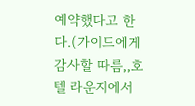예약했다고 한다.(가이드에게 감사할 따름,,호텔 라운지에서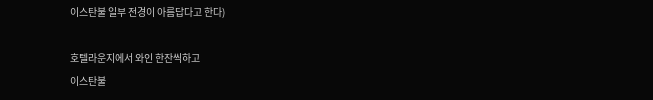이스탄불 일부 전경이 아름답다고 한다)

호텔라운지에서 와인 한잔씩하고
이스탄불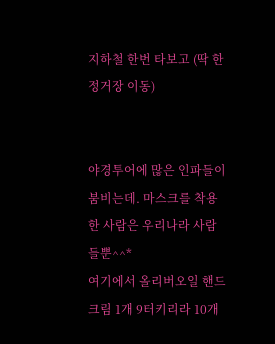지하철 한번 타보고 (딱 한정거장 이동)


야경투어에 많은 인파들이 붐비는데. 마스크를 착용한 사람은 우리나라 사람들뿐^^*
여기에서 올리버오일 핸드크림 1개 9터키리라 10개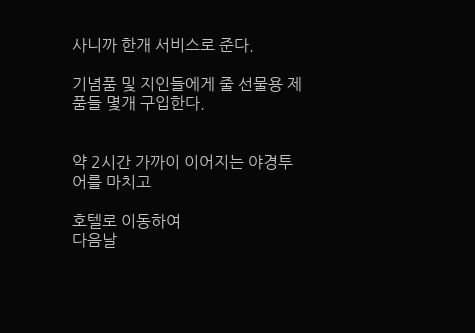사니까 한개 서비스로 준다.

기념품 및 지인들에게 줄 선물용 제품들 몇개 구입한다.


약 2시간 가까이 이어지는 야경투어를 마치고

호텔로 이동하여
다음날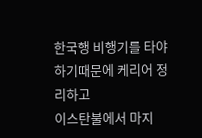한국행 비행기를 타야 하기때문에 케리어 정리하고
이스탄불에서 마지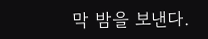막 밤을 보낸다.